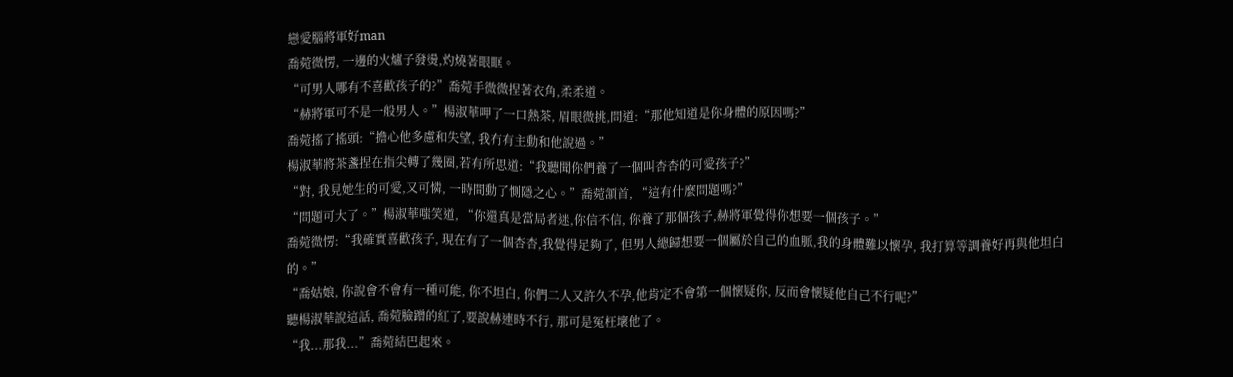戀愛腦將軍好man
喬菀微愣, 一邊的火爐子發燙,灼燒著眼眶。
“可男人哪有不喜歡孩子的?”喬菀手微微捏著衣角,柔柔道。
“赫將軍可不是一般男人。”楊淑華呷了一口熱茶, 眉眼微挑,問道:“那他知道是你身體的原因嗎?”
喬菀搖了搖頭:“擔心他多慮和失望, 我冇有主動和他說過。”
楊淑華將茶盞捏在指尖轉了幾圈,若有所思道:“我聽聞你們養了一個叫杏杏的可愛孩子?”
“對, 我見她生的可愛,又可憐, 一時間動了惻隱之心。”喬菀頷首, “這有什麼問題嗎?”
“問題可大了。”楊淑華嗤笑道, “你還真是當局者迷,你信不信, 你養了那個孩子,赫將軍覺得你想要一個孩子。”
喬菀微愣:“我確實喜歡孩子, 現在有了一個杏杏,我覺得足夠了, 但男人總歸想要一個屬於自己的血脈,我的身體難以懷孕, 我打算等調養好再與他坦白的。”
“喬姑娘, 你說會不會有一種可能, 你不坦白, 你們二人又許久不孕,他肯定不會第一個懷疑你, 反而會懷疑他自己不行呢?”
聽楊淑華說這話, 喬菀臉蹭的紅了,要說赫連時不行, 那可是冤枉壞他了。
“我...那我...”喬菀結巴起來。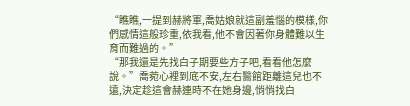“瞧瞧,一提到赫將軍,喬姑娘就這副羞惱的模樣,你們感情這般珍重,依我看,他不會因著你身體難以生育而難過的。”
“那我還是先找白子期要些方子吧,看看他怎麼說。”喬菀心裡到底不安,左右醫館距離這兒也不遠,決定趁這會赫連時不在她身邊,悄悄找白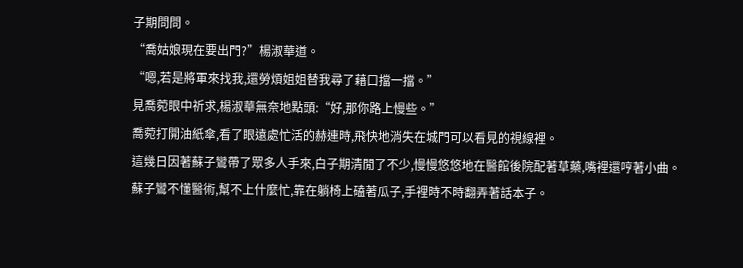子期問問。
“喬姑娘現在要出門?”楊淑華道。
“嗯,若是將軍來找我,還勞煩姐姐替我尋了藉口擋一擋。”
見喬菀眼中祈求,楊淑華無奈地點頭:“好,那你路上慢些。”
喬菀打開油紙傘,看了眼遠處忙活的赫連時,飛快地消失在城門可以看見的視線裡。
這幾日因著蘇子鸞帶了眾多人手來,白子期清閒了不少,慢慢悠悠地在醫館後院配著草藥,嘴裡還哼著小曲。
蘇子鸞不懂醫術,幫不上什麼忙,靠在躺椅上磕著瓜子,手裡時不時翻弄著話本子。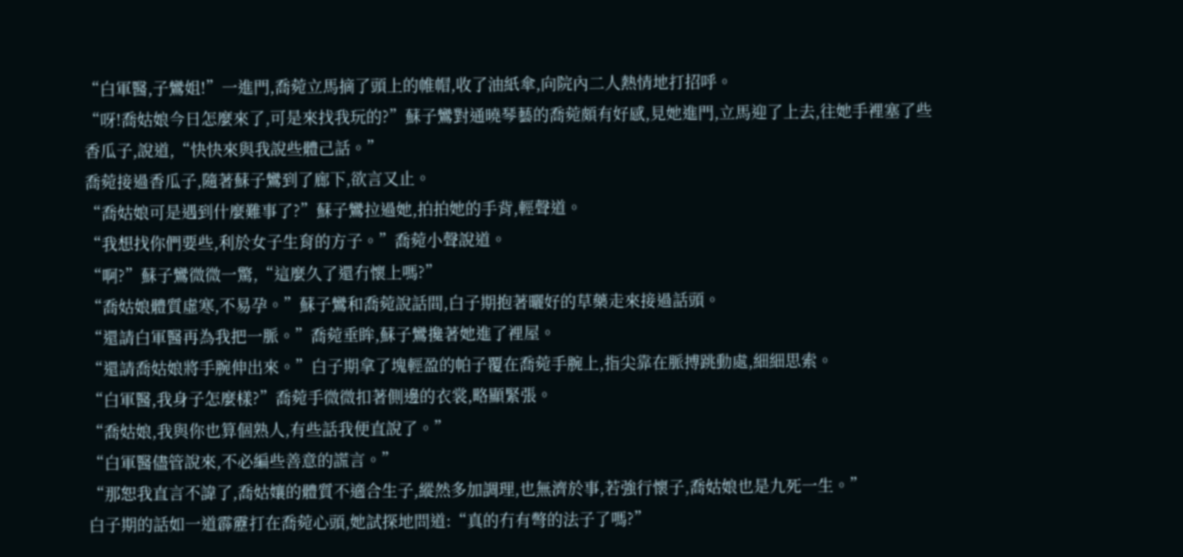“白軍醫,子鸞姐!”一進門,喬菀立馬摘了頭上的帷帽,收了油紙傘,向院內二人熱情地打招呼。
“呀!喬姑娘今日怎麼來了,可是來找我玩的?”蘇子鸞對通曉琴藝的喬菀頗有好感,見她進門,立馬迎了上去,往她手裡塞了些香瓜子,說道,“快快來與我說些體己話。”
喬菀接過香瓜子,隨著蘇子鸞到了廊下,欲言又止。
“喬姑娘可是遇到什麼難事了?”蘇子鸞拉過她,拍拍她的手背,輕聲道。
“我想找你們要些,利於女子生育的方子。”喬菀小聲說道。
“啊?”蘇子鸞微微一驚,“這麼久了還冇懷上嗎?”
“喬姑娘體質虛寒,不易孕。”蘇子鸞和喬菀說話間,白子期抱著曬好的草藥走來接過話頭。
“還請白軍醫再為我把一脈。”喬菀垂眸,蘇子鸞攙著她進了裡屋。
“還請喬姑娘將手腕伸出來。”白子期拿了塊輕盈的帕子覆在喬菀手腕上,指尖靠在脈搏跳動處,細細思索。
“白軍醫,我身子怎麼樣?”喬菀手微微扣著側邊的衣裳,略顯緊張。
“喬姑娘,我與你也算個熟人,有些話我便直說了。”
“白軍醫儘管說來,不必編些善意的謊言。”
“那恕我直言不諱了,喬姑孃的體質不適合生子,縱然多加調理,也無濟於事,若強行懷子,喬姑娘也是九死一生。”
白子期的話如一道霹靂打在喬菀心頭,她試探地問道:“真的冇有彆的法子了嗎?”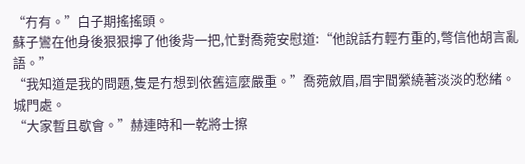“冇有。”白子期搖搖頭。
蘇子鸞在他身後狠狠擰了他後背一把,忙對喬菀安慰道:“他說話冇輕冇重的,彆信他胡言亂語。”
“我知道是我的問題,隻是冇想到依舊這麼嚴重。”喬菀斂眉,眉宇間縈繞著淡淡的愁緒。
城門處。
“大家暫且歇會。”赫連時和一乾將士擦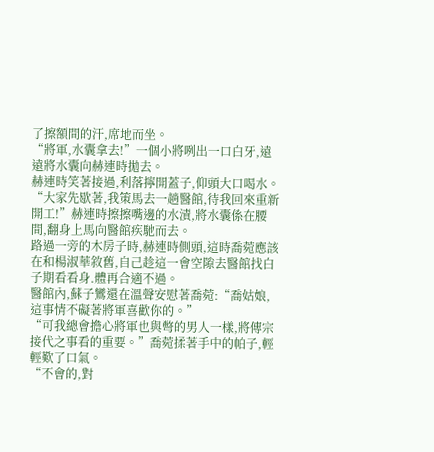了擦額間的汗,席地而坐。
“將軍,水囊拿去!”一個小將咧出一口白牙,遠遠將水囊向赫連時拋去。
赫連時笑著接過,利落擰開蓋子,仰頭大口喝水。
“大家先歇著,我策馬去一趟醫館,待我回來重新開工!”赫連時擦擦嘴邊的水漬,將水囊係在腰間,翻身上馬向醫館疾馳而去。
路過一旁的木房子時,赫連時側頭,這時喬菀應該在和楊淑華敘舊,自己趁這一會空隙去醫館找白子期看看身.體再合適不過。
醫館內,蘇子鸞還在溫聲安慰著喬菀:“喬姑娘,這事情不礙著將軍喜歡你的。”
“可我總會擔心將軍也與彆的男人一樣,將傳宗接代之事看的重要。”喬菀揉著手中的帕子,輕輕歎了口氣。
“不會的,對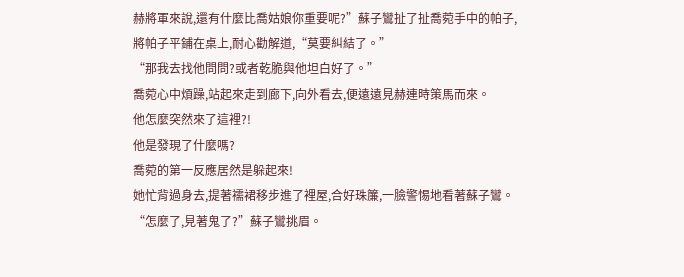赫將軍來說,還有什麼比喬姑娘你重要呢?”蘇子鸞扯了扯喬菀手中的帕子,將帕子平鋪在桌上,耐心勸解道,“莫要糾結了。”
“那我去找他問問?或者乾脆與他坦白好了。”
喬菀心中煩躁,站起來走到廊下,向外看去,便遠遠見赫連時策馬而來。
他怎麼突然來了這裡?!
他是發現了什麼嗎?
喬菀的第一反應居然是躲起來!
她忙背過身去,提著襦裙移步進了裡屋,合好珠簾,一臉警惕地看著蘇子鸞。
“怎麼了,見著鬼了?”蘇子鸞挑眉。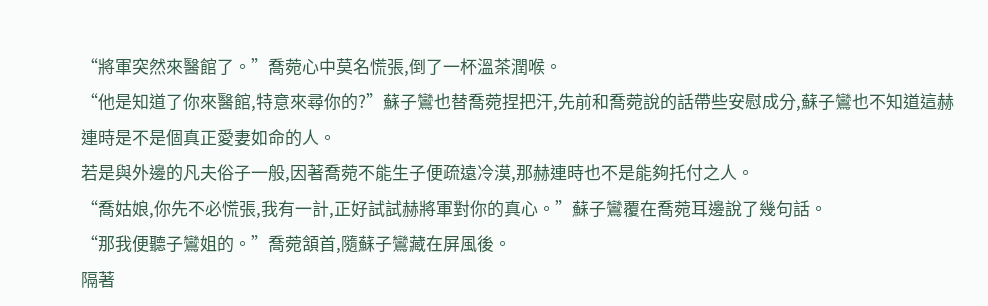“將軍突然來醫館了。”喬菀心中莫名慌張,倒了一杯溫茶潤喉。
“他是知道了你來醫館,特意來尋你的?”蘇子鸞也替喬菀捏把汗,先前和喬菀說的話帶些安慰成分,蘇子鸞也不知道這赫連時是不是個真正愛妻如命的人。
若是與外邊的凡夫俗子一般,因著喬菀不能生子便疏遠冷漠,那赫連時也不是能夠托付之人。
“喬姑娘,你先不必慌張,我有一計,正好試試赫將軍對你的真心。”蘇子鸞覆在喬菀耳邊說了幾句話。
“那我便聽子鸞姐的。”喬菀頷首,隨蘇子鸞藏在屏風後。
隔著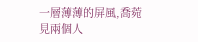一層薄薄的屏風,喬菀見兩個人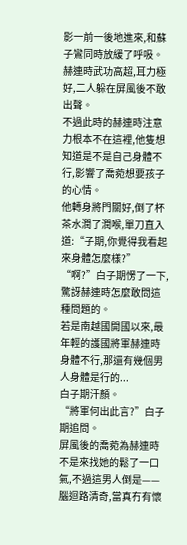影一前一後地進來,和蘇子鸞同時放緩了呼吸。
赫連時武功高超,耳力極好,二人躲在屏風後不敢出聲。
不過此時的赫連時注意力根本不在這裡,他隻想知道是不是自己身體不行,影響了喬菀想要孩子的心情。
他轉身將門關好,倒了杯茶水潤了潤喉,單刀直入道:“子期,你覺得我看起來身體怎麼樣?”
“啊?”白子期愣了一下,驚訝赫連時怎麼敢問這種問題的。
若是南越國開國以來,最年輕的護國將軍赫連時身體不行,那還有幾個男人身體是行的...
白子期汗顏。
“將軍何出此言?”白子期追問。
屏風後的喬菀為赫連時不是來找她的鬆了一口氣,不過這男人倒是——
腦迴路清奇,當真冇有懷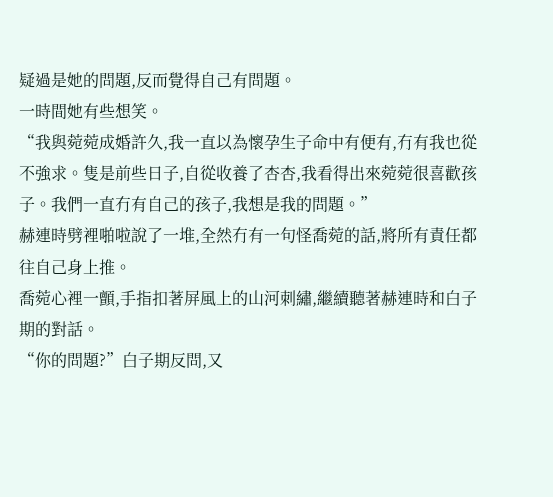疑過是她的問題,反而覺得自己有問題。
一時間她有些想笑。
“我與菀菀成婚許久,我一直以為懷孕生子命中有便有,冇有我也從不強求。隻是前些日子,自從收養了杏杏,我看得出來菀菀很喜歡孩子。我們一直冇有自己的孩子,我想是我的問題。”
赫連時劈裡啪啦說了一堆,全然冇有一句怪喬菀的話,將所有責任都往自己身上推。
喬菀心裡一顫,手指扣著屏風上的山河刺繡,繼續聽著赫連時和白子期的對話。
“你的問題?”白子期反問,又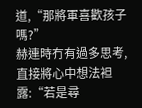道,“那將軍喜歡孩子嗎?”
赫連時冇有過多思考,直接將心中想法袒露:“若是尋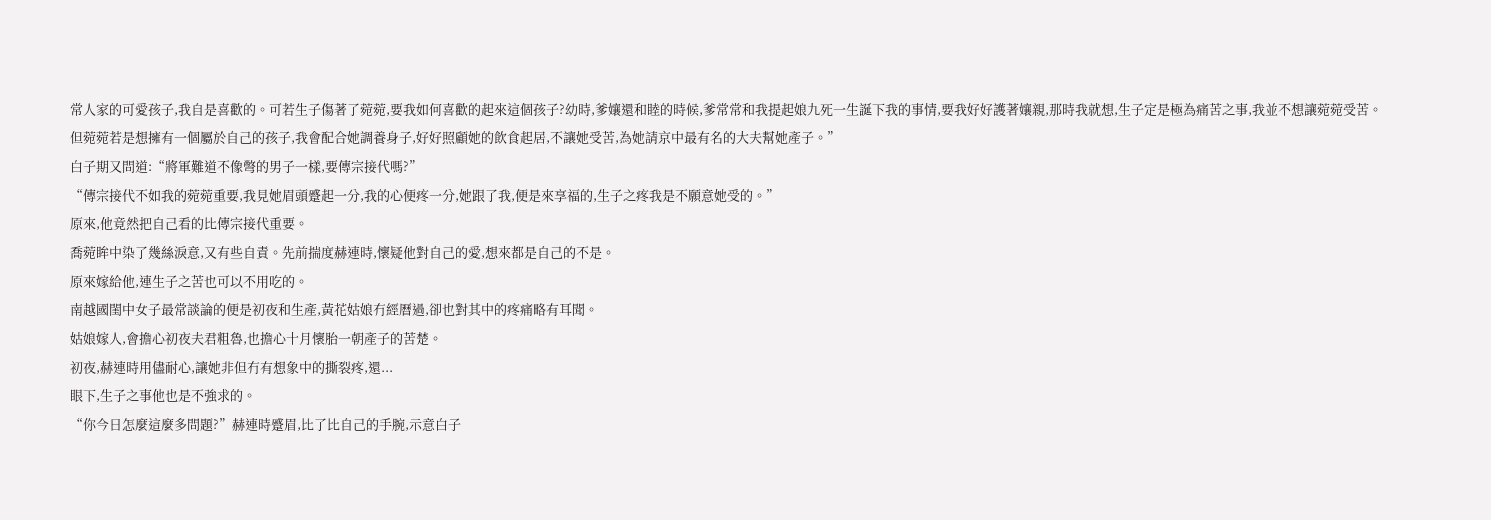常人家的可愛孩子,我自是喜歡的。可若生子傷著了菀菀,要我如何喜歡的起來這個孩子?幼時,爹孃還和睦的時候,爹常常和我提起娘九死一生誕下我的事情,要我好好護著孃親,那時我就想,生子定是極為痛苦之事,我並不想讓菀菀受苦。
但菀菀若是想擁有一個屬於自己的孩子,我會配合她調養身子,好好照顧她的飲食起居,不讓她受苦,為她請京中最有名的大夫幫她產子。”
白子期又問道:“將軍難道不像彆的男子一樣,要傳宗接代嗎?”
“傳宗接代不如我的菀菀重要,我見她眉頭蹙起一分,我的心便疼一分,她跟了我,便是來享福的,生子之疼我是不願意她受的。”
原來,他竟然把自己看的比傳宗接代重要。
喬菀眸中染了幾絲淚意,又有些自責。先前揣度赫連時,懷疑他對自己的愛,想來都是自己的不是。
原來嫁給他,連生子之苦也可以不用吃的。
南越國閨中女子最常談論的便是初夜和生產,黃花姑娘冇經曆過,卻也對其中的疼痛略有耳聞。
姑娘嫁人,會擔心初夜夫君粗魯,也擔心十月懷胎一朝產子的苦楚。
初夜,赫連時用儘耐心,讓她非但冇有想象中的撕裂疼,還...
眼下,生子之事他也是不強求的。
“你今日怎麼這麼多問題?”赫連時蹙眉,比了比自己的手腕,示意白子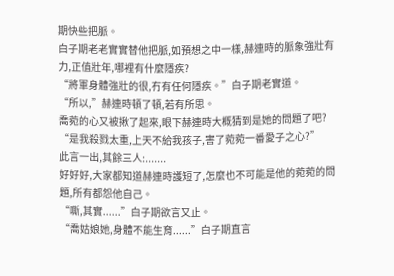期快些把脈。
白子期老老實實替他把脈,如預想之中一樣,赫連時的脈象強壯有力,正值壯年,哪裡有什麼隱疾?
“將軍身體強壯的很,冇有任何隱疾。”白子期老實道。
“所以,”赫連時頓了頓,若有所思。
喬菀的心又被揪了起來,眼下赫連時大概猜到是她的問題了吧?
“是我殺戮太重,上天不給我孩子,害了菀菀一番愛子之心?”
此言一出,其餘三人:.......
好好好,大家都知道赫連時護短了,怎麼也不可能是他的菀菀的問題,所有都怨他自己。
“嘶,其實......”白子期欲言又止。
“喬姑娘她,身體不能生育......”白子期直言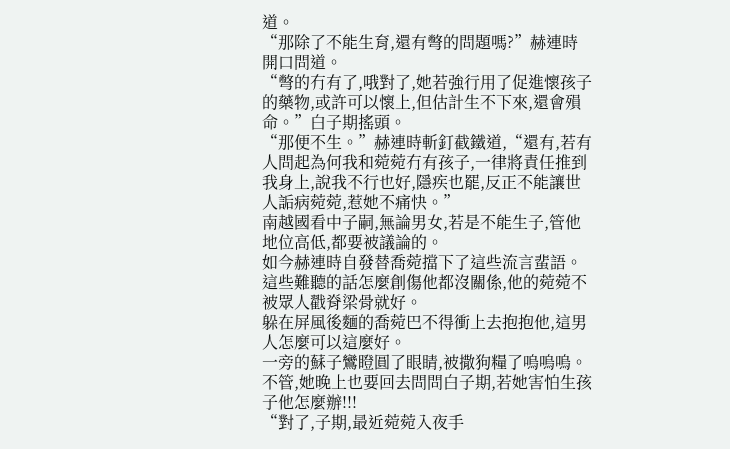道。
“那除了不能生育,還有彆的問題嗎?”赫連時開口問道。
“彆的冇有了,哦對了,她若強行用了促進懷孩子的藥物,或許可以懷上,但估計生不下來,還會殞命。”白子期搖頭。
“那便不生。”赫連時斬釘截鐵道,“還有,若有人問起為何我和菀菀冇有孩子,一律將責任推到我身上,說我不行也好,隱疾也罷,反正不能讓世人詬病菀菀,惹她不痛快。”
南越國看中子嗣,無論男女,若是不能生子,管他地位高低,都要被議論的。
如今赫連時自發替喬菀擋下了這些流言蜚語。
這些難聽的話怎麼創傷他都沒關係,他的菀菀不被眾人戳脊梁骨就好。
躲在屏風後麵的喬菀巴不得衝上去抱抱他,這男人怎麼可以這麼好。
一旁的蘇子鸞瞪圓了眼睛,被撒狗糧了嗚嗚嗚。
不管,她晚上也要回去問問白子期,若她害怕生孩子他怎麼辦!!!
“對了,子期,最近菀菀入夜手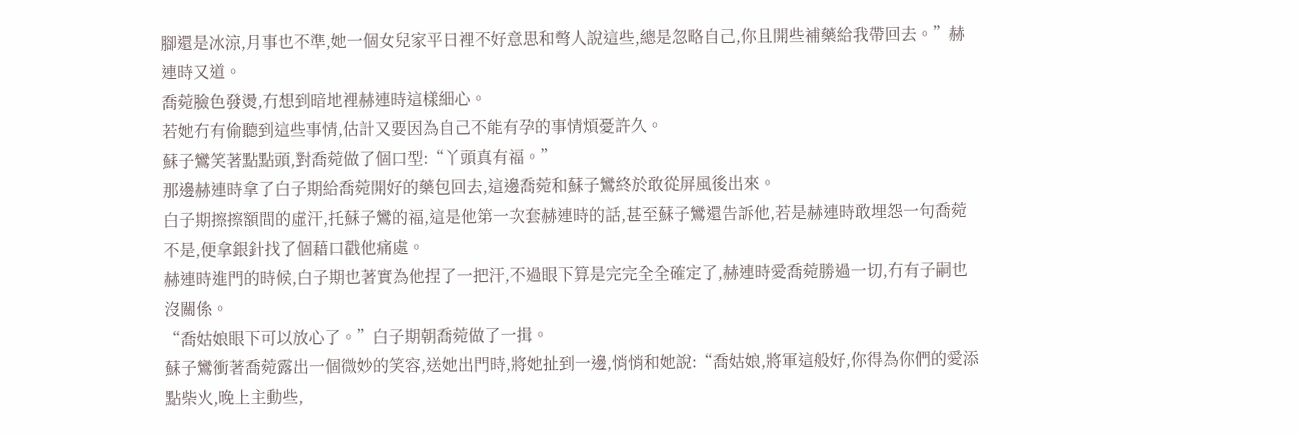腳還是冰涼,月事也不準,她一個女兒家平日裡不好意思和彆人說這些,總是忽略自己,你且開些補藥給我帶回去。”赫連時又道。
喬菀臉色發燙,冇想到暗地裡赫連時這樣細心。
若她冇有偷聽到這些事情,估計又要因為自己不能有孕的事情煩憂許久。
蘇子鸞笑著點點頭,對喬菀做了個口型:“丫頭真有福。”
那邊赫連時拿了白子期給喬菀開好的藥包回去,這邊喬菀和蘇子鸞終於敢從屏風後出來。
白子期擦擦額間的虛汗,托蘇子鸞的福,這是他第一次套赫連時的話,甚至蘇子鸞還告訴他,若是赫連時敢埋怨一句喬菀不是,便拿銀針找了個藉口戳他痛處。
赫連時進門的時候,白子期也著實為他捏了一把汗,不過眼下算是完完全全確定了,赫連時愛喬菀勝過一切,冇有子嗣也沒關係。
“喬姑娘眼下可以放心了。”白子期朝喬菀做了一揖。
蘇子鸞衝著喬菀露出一個微妙的笑容,送她出門時,將她扯到一邊,悄悄和她說:“喬姑娘,將軍這般好,你得為你們的愛添點柴火,晚上主動些,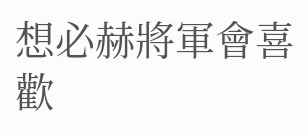想必赫將軍會喜歡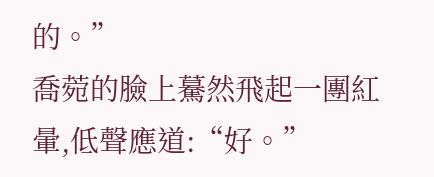的。”
喬菀的臉上驀然飛起一團紅暈,低聲應道:“好。”